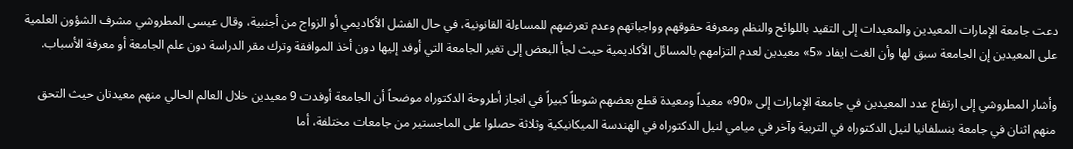دعت جامعة الإمارات المعيدين والمعيدات إلى التقيد باللوائح والنظم ومعرفة حقوقهم وواجباتهم وعدم تعرضهم للمساءلة القانونية، في حال الفشل الأكاديمي أو الزواج من أجنبية، وقال عيسى المطروشي مشرف الشؤون العلمية على المعيدين إن الجامعة سبق لها وأن الغت ايفاد «5» معيدين لعدم التزامهم بالمسائل الأكاديمية حيث لجأ البعض إلى تغير الجامعة التي أوفد إليها دون أخذ الموافقة وترك مقر الدراسة دون علم الجامعة أو معرفة الأسباب.

وأشار المطروشي إلى ارتفاع عدد المعيدين في جامعة الإمارات إلى «90» معيداً ومعيدة قطع بعضهم شوطاً كبيراً في انجاز أطروحة الدكتوراه موضحاً أن الجامعة أوفدت 9 معيدين خلال العالم الحالي منهم معيدتان حيث التحق منهم اثنان في جامعة بنسلفانيا لنيل الدكتوراه في التربية وآخر في ميامي لنيل الدكتوراه في الهندسة الميكانيكية وثلاثة حصلوا على الماجستير من جامعات مختلفة، أما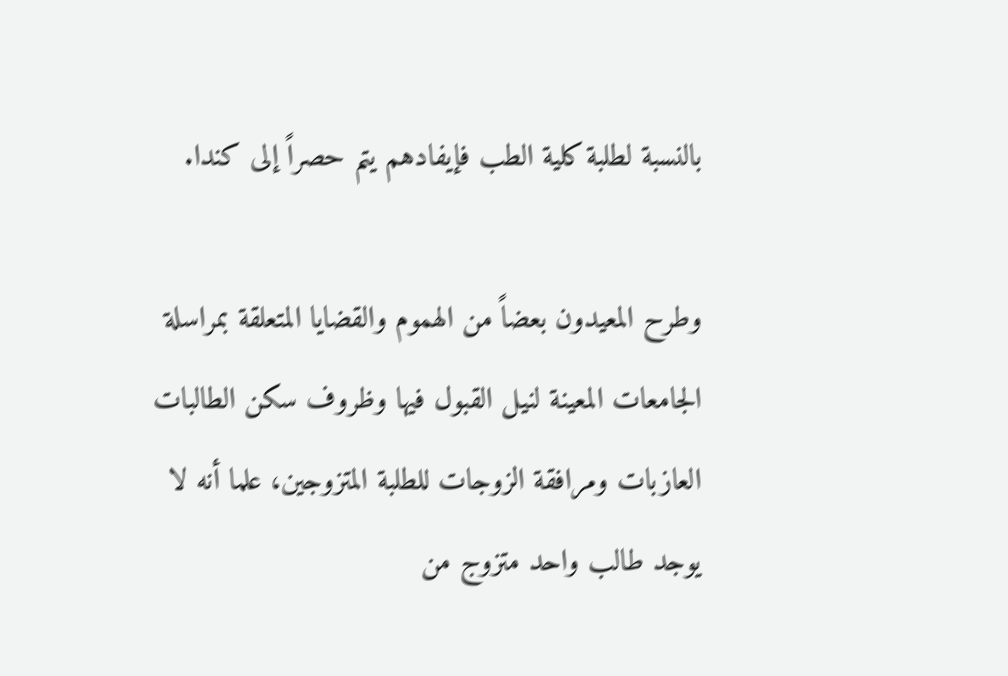بالنسبة لطلبة كلية الطب فإيفادهم يتم حصراً إلى كندا.

وطرح المعيدون بعضاً من الهموم والقضايا المتعلقة بمراسلة الجامعات المعينة لنيل القبول فيها وظروف سكن الطالبات العازبات ومرافقة الزوجات للطلبة المتزوجين، علما أنه لا يوجد طالب واحد متزوج من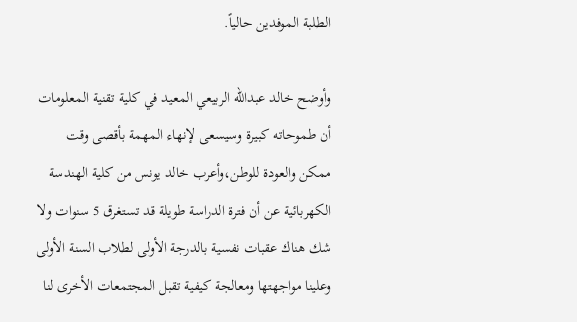الطلبة الموفدين حالياً.

وأوضح خالد عبدالله الربيعي المعيد في كلية تقنية المعلومات أن طموحاته كبيرة وسيسعى لإنهاء المهمة بأقصى وقت ممكن والعودة للوطن،وأعرب خالد يونس من كلية الهندسة الكهربائية عن أن فترة الدراسة طويلة قد تستغرق 5 سنوات ولا شك هناك عقبات نفسية بالدرجة الأولى لطلاب السنة الأولى وعلينا مواجهتها ومعالجة كيفية تقبل المجتمعات الأخرى لنا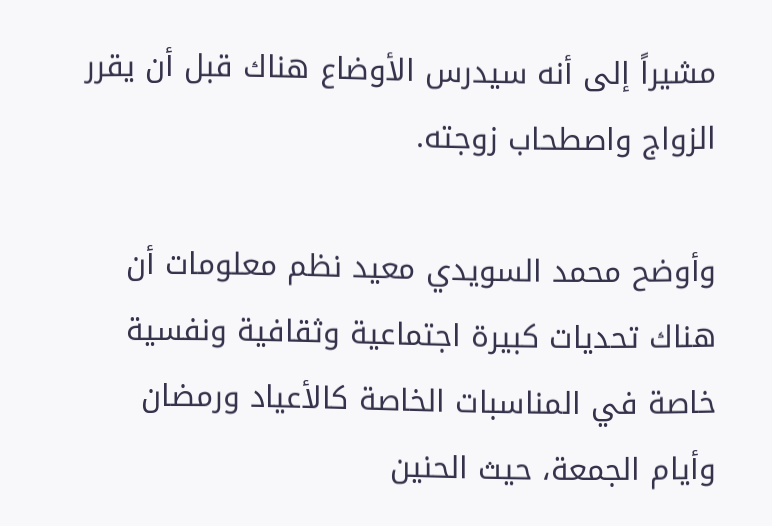مشيراً إلى أنه سيدرس الأوضاع هناك قبل أن يقرر الزواج واصطحاب زوجته.

وأوضح محمد السويدي معيد نظم معلومات أن هناك تحديات كبيرة اجتماعية وثقافية ونفسية خاصة في المناسبات الخاصة كالأعياد ورمضان وأيام الجمعة، حيث الحنين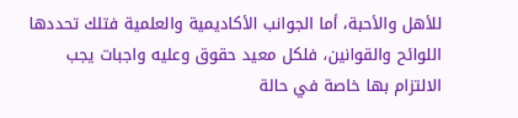للأهل والأحبة، أما الجوانب الأكاديمية والعلمية فتلك تحددها اللوائح والقوانين، فلكل معيد حقوق وعليه واجبات يجب الالتزام بها خاصة في حالة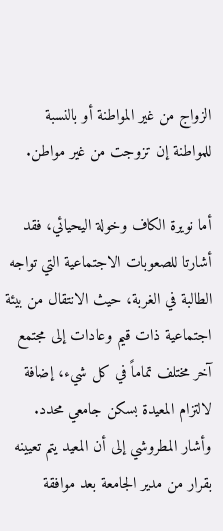الزواج من غير المواطنة أو بالنسبة للمواطنة إن تزوجت من غير مواطن.

أما نويرة الكاف وخولة اليحيائي، فقد أشارتا للصعوبات الاجتماعية التي تواجه الطالبة في الغربة، حيث الانتقال من بيئة اجتماعية ذات قيم وعادات إلى مجتمع آخر مختلف تماماً في كل شيء، إضافة لالتزام المعيدة بسكن جامعي محدد. وأشار المطروشي إلى أن المعيد يتم تعيينه بقرار من مدير الجامعة بعد موافقة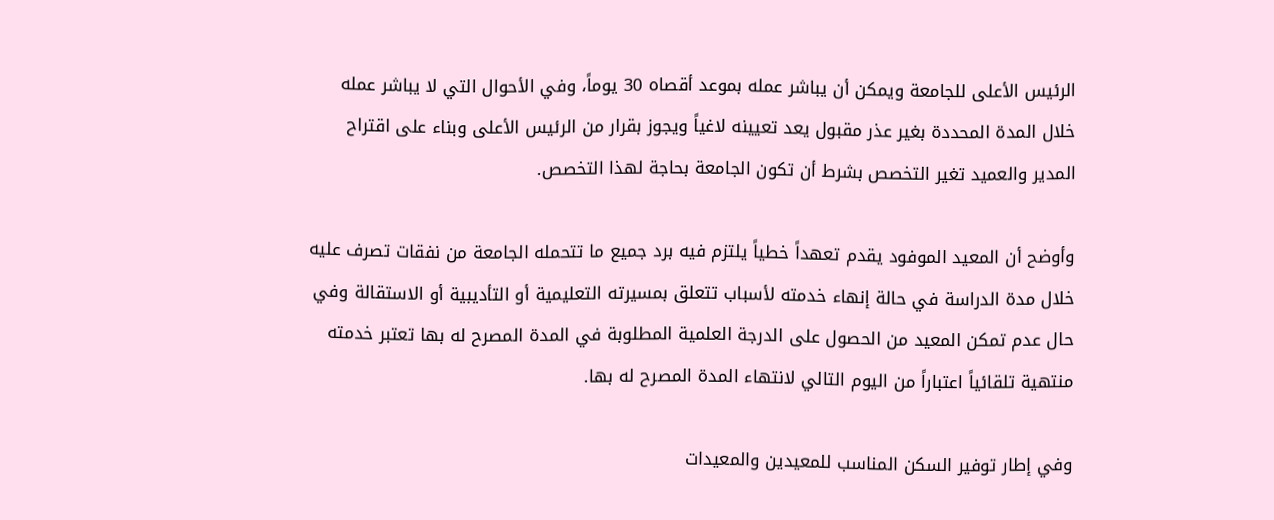الرئيس الأعلى للجامعة ويمكن أن يباشر عمله بموعد أقصاه 30 يوماً، وفي الأحوال التي لا يباشر عمله خلال المدة المحددة بغير عذر مقبول يعد تعيينه لاغياً ويجوز بقرار من الرئيس الأعلى وبناء على اقتراح المدير والعميد تغير التخصص بشرط أن تكون الجامعة بحاجة لهذا التخصص.

وأوضح أن المعيد الموفود يقدم تعهداً خطياً يلتزم فيه برد جميع ما تتحمله الجامعة من نفقات تصرف عليه خلال مدة الدراسة في حالة إنهاء خدمته لأسباب تتعلق بمسيرته التعليمية أو التأديبية أو الاستقالة وفي حال عدم تمكن المعيد من الحصول على الدرجة العلمية المطلوبة في المدة المصرح له بها تعتبر خدمته منتهية تلقائياً اعتباراً من اليوم التالي لانتهاء المدة المصرح له بها.

وفي إطار توفير السكن المناسب للمعيدين والمعيدات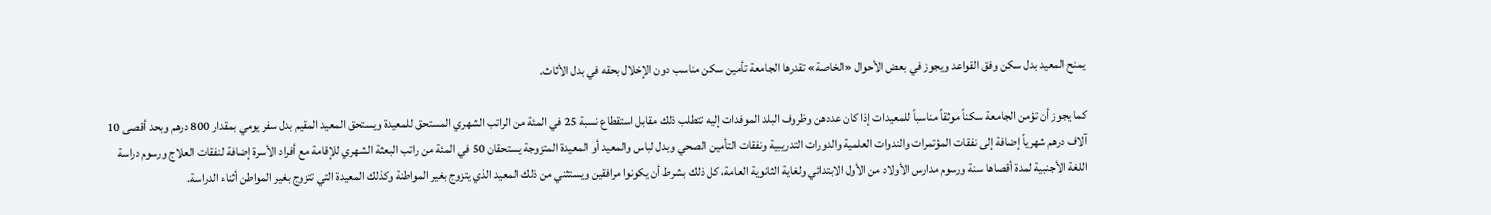يمنح المعيد بدل سكن وفق القواعد ويجوز في بعض الأحوال «الخاصة» تقدرها الجامعة تأمين سكن مناسب دون الإخلال بحقه في بدل الأثاث.

كما يجوز أن تؤمن الجامعة سكناً موثقاً مناسباً للمعيدات إذا كان عددهن وظروف البلد الموفدات إليه تتطلب ذلك مقابل استقطاع نسبة 25 في المئة من الراتب الشهري المستحق للمعيدة ويستحق المعيد المقيم بدل سفر يومي بمقدار 800 درهم وبحد أقصى 10 آلاف درهم شهرياً إضافة إلى نفقات المؤتمرات والندوات العلمية والدورات التدريبية ونفقات التأمين الصحي وبدل لباس والمعيد أو المعيدة المتزوجة يستحقان 50 في المئة من راتب البعثة الشهري للإقامة مع أفراد الأسرة إضافة لنفقات العلاج ورسوم دراسة اللغة الأجنبية لمدة أقصاها سنة ورسوم مدارس الأولاد من الأول الابتدائي ولغاية الثانوية العامة، كل ذلك بشرط أن يكونوا مرافقين ويستثني من ذلك المعيد الذي يتزوج بغير المواطنة وكذلك المعيدة التي تتزوج بغير المواطن أثناء الدراسة.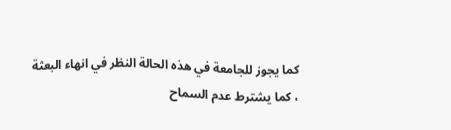كما يجوز للجامعة في هذه الحالة النظر في انهاء البعثة ، كما يشترط عدم السماح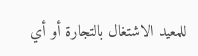للمعيد الاشتغال بالتجارة أو أي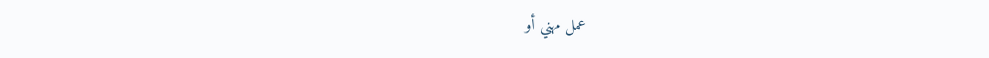عمل مهني أو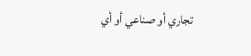تجاري أو صناعي أو أي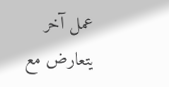عمل آخر يتعارض مع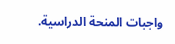واجبات المنحة الدراسية.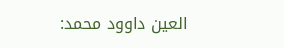العين داوود محمد: